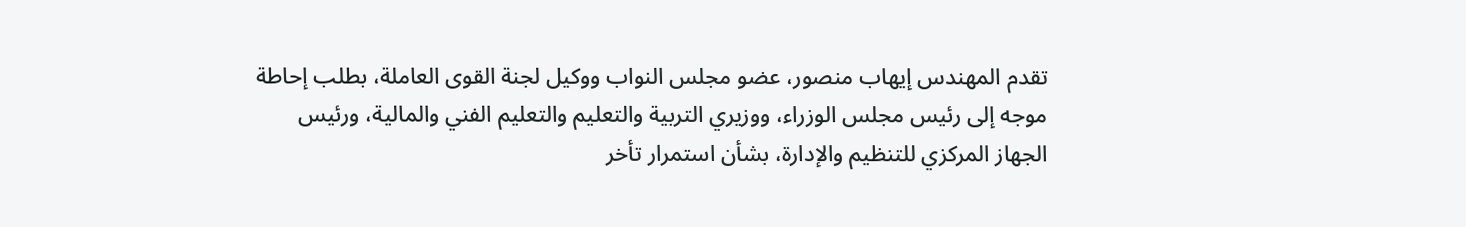تقدم المهندس إيهاب منصور، عضو مجلس النواب ووكيل لجنة القوى العاملة، بطلب إحاطة موجه إلى رئيس مجلس الوزراء، ووزيري التربية والتعليم والتعليم الفني والمالية، ورئيس الجهاز المركزي للتنظيم والإدارة، بشأن استمرار تأخر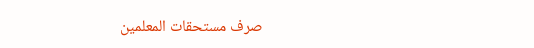صرف مستحقات المعلمين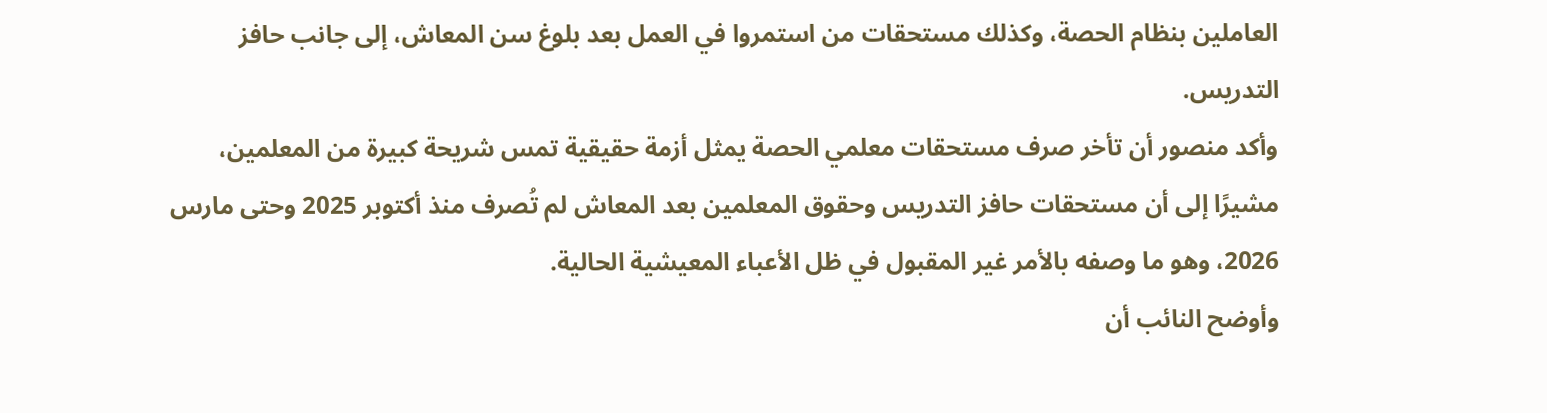العاملين بنظام الحصة، وكذلك مستحقات من استمروا في العمل بعد بلوغ سن المعاش، إلى جانب حافز التدريس.
وأكد منصور أن تأخر صرف مستحقات معلمي الحصة يمثل أزمة حقيقية تمس شريحة كبيرة من المعلمين، مشيرًا إلى أن مستحقات حافز التدريس وحقوق المعلمين بعد المعاش لم تُصرف منذ أكتوبر 2025 وحتى مارس 2026، وهو ما وصفه بالأمر غير المقبول في ظل الأعباء المعيشية الحالية.
وأوضح النائب أن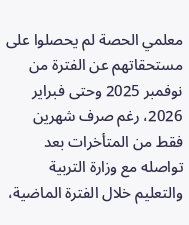معلمي الحصة لم يحصلوا على مستحقاتهم عن الفترة من نوفمبر 2025 وحتى فبراير 2026، رغم صرف شهرين فقط من المتأخرات بعد تواصله مع وزارة التربية والتعليم خلال الفترة الماضية،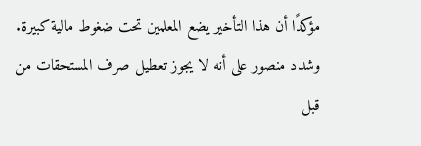مؤكدًا أن هذا التأخير يضع المعلمين تحت ضغوط مالية كبيرة.
وشدد منصور على أنه لا يجوز تعطيل صرف المستحقات من قبل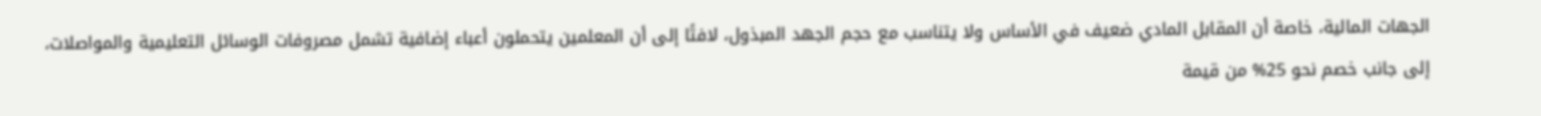الجهات المالية، خاصة أن المقابل المادي ضعيف في الأساس ولا يتناسب مع حجم الجهد المبذول، لافتًا إلى أن المعلمين يتحملون أعباء إضافية تشمل مصروفات الوسائل التعليمية والمواصلات، إلى جانب خصم نحو 25% من قيمة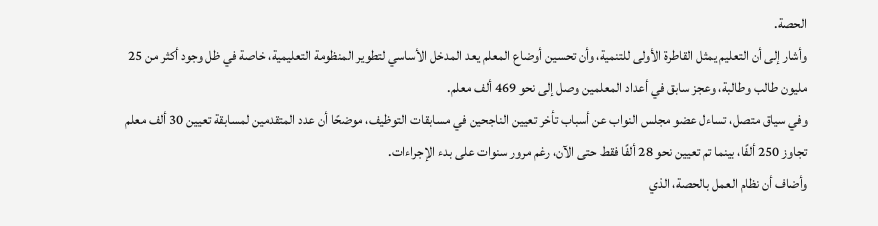الحصة.
وأشار إلى أن التعليم يمثل القاطرة الأولى للتنمية، وأن تحسين أوضاع المعلم يعد المدخل الأساسي لتطوير المنظومة التعليمية، خاصة في ظل وجود أكثر من 25 مليون طالب وطالبة، وعجز سابق في أعداد المعلمين وصل إلى نحو 469 ألف معلم.
وفي سياق متصل، تساءل عضو مجلس النواب عن أسباب تأخر تعيين الناجحين في مسابقات التوظيف، موضحًا أن عدد المتقدمين لمسابقة تعيين 30 ألف معلم تجاوز 250 ألفًا، بينما تم تعيين نحو 28 ألفًا فقط حتى الآن، رغم مرور سنوات على بدء الإجراءات.
وأضاف أن نظام العمل بالحصة، الذي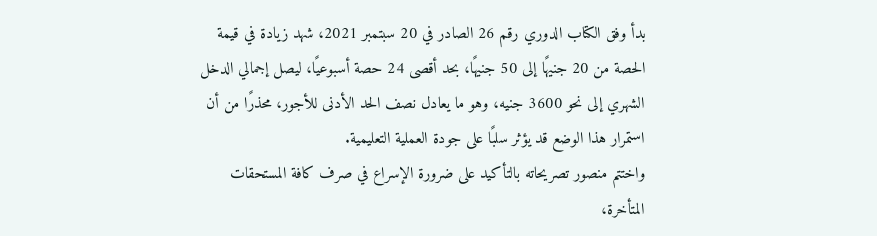بدأ وفق الكتاب الدوري رقم 26 الصادر في 20 سبتمبر 2021، شهد زيادة في قيمة الحصة من 20 جنيهًا إلى 50 جنيهًا، بحد أقصى 24 حصة أسبوعيًا، ليصل إجمالي الدخل الشهري إلى نحو 3600 جنيه، وهو ما يعادل نصف الحد الأدنى للأجور، محذرًا من أن استمرار هذا الوضع قد يؤثر سلبًا على جودة العملية التعليمية.
واختتم منصور تصريحاته بالتأكيد على ضرورة الإسراع في صرف كافة المستحقات المتأخرة،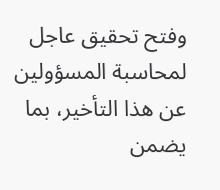وفتح تحقيق عاجل لمحاسبة المسؤولين عن هذا التأخير، بما يضمن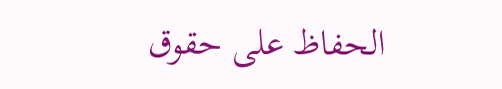الحفاظ على حقوق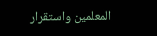المعلمين واستقرار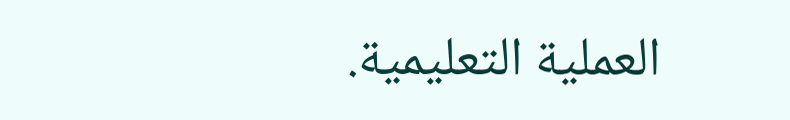العملية التعليمية.